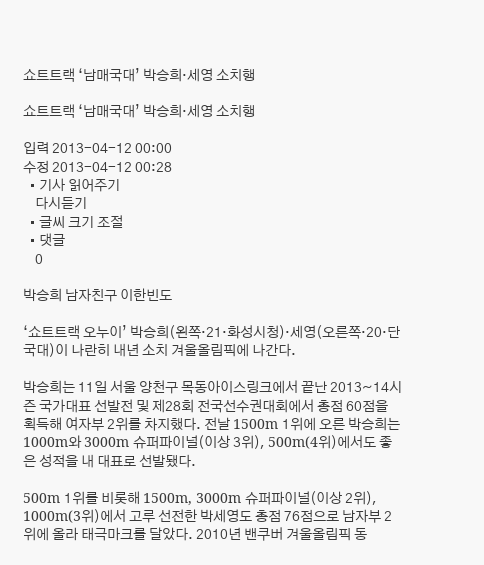쇼트트랙 ‘남매국대’ 박승희·세영 소치행

쇼트트랙 ‘남매국대’ 박승희·세영 소치행

입력 2013-04-12 00:00
수정 2013-04-12 00:28
  • 기사 읽어주기
    다시듣기
  • 글씨 크기 조절
  • 댓글
    0

박승희 남자친구 이한빈도

‘쇼트트랙 오누이’ 박승희(왼쪽·21·화성시청)·세영(오른쪽·20·단국대)이 나란히 내년 소치 겨울올림픽에 나간다.

박승희는 11일 서울 양천구 목동아이스링크에서 끝난 2013~14시즌 국가대표 선발전 및 제28회 전국선수권대회에서 총점 60점을 획득해 여자부 2위를 차지했다. 전날 1500m 1위에 오른 박승희는 1000m와 3000m 슈퍼파이널(이상 3위), 500m(4위)에서도 좋은 성적을 내 대표로 선발됐다.

500m 1위를 비롯해 1500m, 3000m 슈퍼파이널(이상 2위), 1000m(3위)에서 고루 선전한 박세영도 총점 76점으로 남자부 2위에 올라 태극마크를 달았다. 2010년 밴쿠버 겨울올림픽 동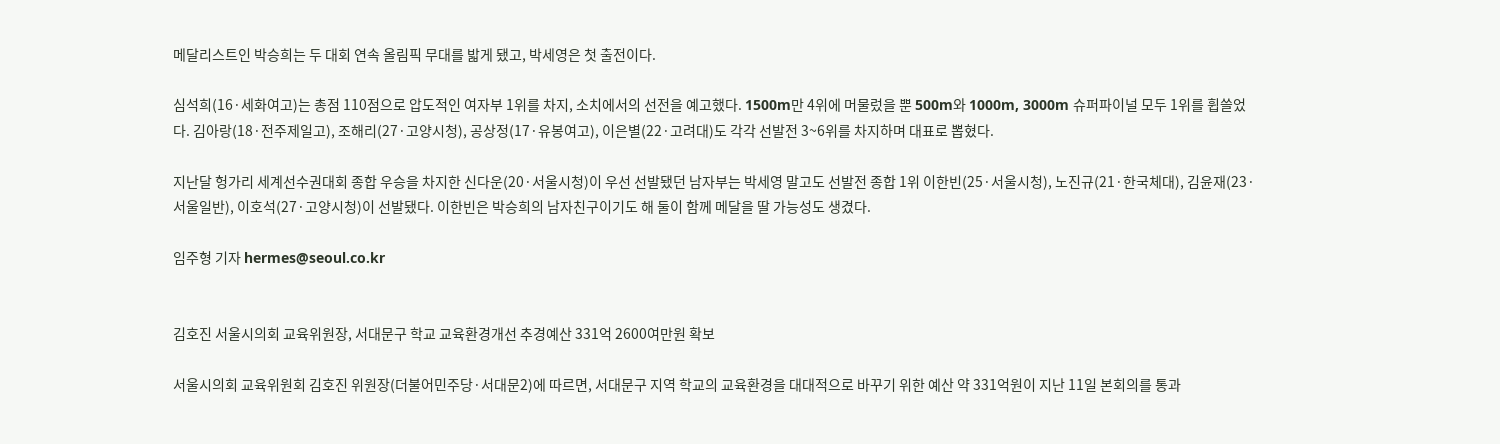메달리스트인 박승희는 두 대회 연속 올림픽 무대를 밟게 됐고, 박세영은 첫 출전이다.

심석희(16·세화여고)는 총점 110점으로 압도적인 여자부 1위를 차지, 소치에서의 선전을 예고했다. 1500m만 4위에 머물렀을 뿐 500m와 1000m, 3000m 슈퍼파이널 모두 1위를 휩쓸었다. 김아랑(18·전주제일고), 조해리(27·고양시청), 공상정(17·유봉여고), 이은별(22·고려대)도 각각 선발전 3~6위를 차지하며 대표로 뽑혔다.

지난달 헝가리 세계선수권대회 종합 우승을 차지한 신다운(20·서울시청)이 우선 선발됐던 남자부는 박세영 말고도 선발전 종합 1위 이한빈(25·서울시청), 노진규(21·한국체대), 김윤재(23·서울일반), 이호석(27·고양시청)이 선발됐다. 이한빈은 박승희의 남자친구이기도 해 둘이 함께 메달을 딸 가능성도 생겼다.

임주형 기자 hermes@seoul.co.kr


김호진 서울시의회 교육위원장, 서대문구 학교 교육환경개선 추경예산 331억 2600여만원 확보

서울시의회 교육위원회 김호진 위원장(더불어민주당·서대문2)에 따르면, 서대문구 지역 학교의 교육환경을 대대적으로 바꾸기 위한 예산 약 331억원이 지난 11일 본회의를 통과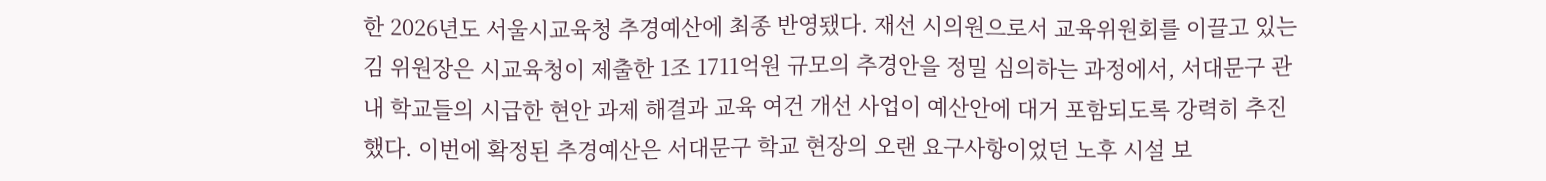한 2026년도 서울시교육청 추경예산에 최종 반영됐다. 재선 시의원으로서 교육위원회를 이끌고 있는 김 위원장은 시교육청이 제출한 1조 1711억원 규모의 추경안을 정밀 심의하는 과정에서, 서대문구 관내 학교들의 시급한 현안 과제 해결과 교육 여건 개선 사업이 예산안에 대거 포함되도록 강력히 추진했다. 이번에 확정된 추경예산은 서대문구 학교 현장의 오랜 요구사항이었던 노후 시설 보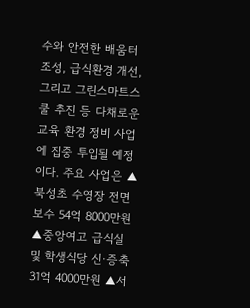수와 안전한 배움터 조성, 급식환경 개선, 그리고 그린스마트스쿨 추진 등 다채로운 교육 환경 정비 사업에 집중 투입될 예정이다. 주요 사업은 ▲북성초 수영장 전면보수 54억 8000만원 ▲중앙여고 급식실 및 학생식당 신·증축 31억 4000만원 ▲서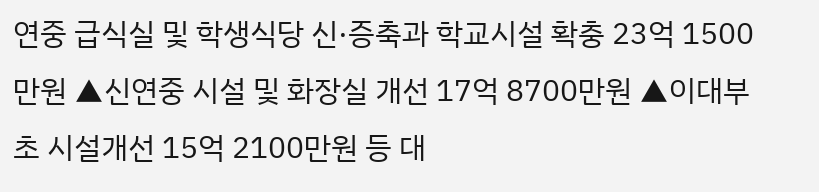연중 급식실 및 학생식당 신·증축과 학교시설 확충 23억 1500만원 ▲신연중 시설 및 화장실 개선 17억 8700만원 ▲이대부초 시설개선 15억 2100만원 등 대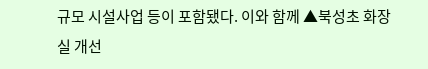규모 시설사업 등이 포함됐다. 이와 함께 ▲북성초 화장실 개선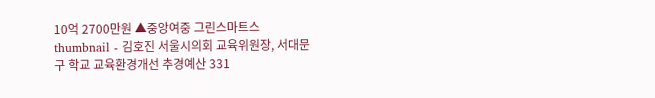10억 2700만원 ▲중앙여중 그린스마트스
thumbnail - 김호진 서울시의회 교육위원장, 서대문구 학교 교육환경개선 추경예산 331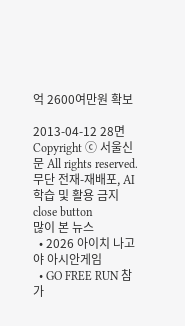억 2600여만원 확보

2013-04-12 28면
Copyright ⓒ 서울신문 All rights reserved. 무단 전재-재배포, AI 학습 및 활용 금지
close button
많이 본 뉴스
  • 2026 아이치 나고야 아시안게임
  • GO FREE RUN 참가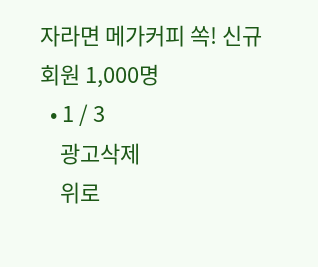자라면 메가커피 쏙! 신규회원 1,000명
  • 1 / 3
    광고삭제
    위로